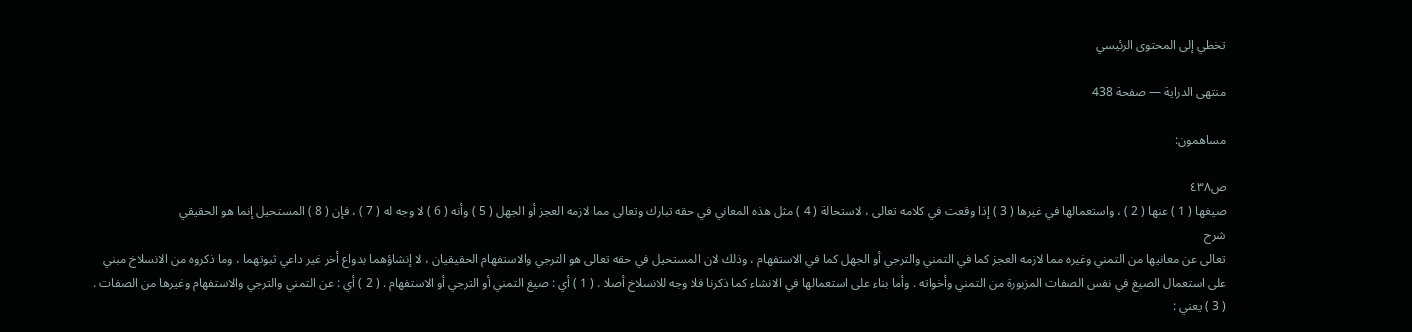تخطي إلى المحتوى الرئيسي

منتهى الدراية — صفحة 438

مساهمون:

ص٤٣٨
صيغها ( 1 ) عنها ( 2 ) ، واستعمالها في غيرها ( 3 ) إذا وقعت في كلامه تعالى ، لاستحالة ( 4 ) مثل هذه المعاني في حقه تبارك وتعالى مما لازمه العجز أو الجهل ( 5 ) وأنه ( 6 ) لا وجه له ( 7 ) ، فإن ( 8 ) المستحيل إنما هو الحقيقي
شرح
تعالى عن معانيها من التمني وغيره مما لازمه العجز كما في التمني والترجي أو الجهل كما في الاستفهام ، وذلك لان المستحيل في حقه تعالى هو الترجي والاستفهام الحقيقيان ، لا إنشاؤهما بدواع أخر غير داعي ثبوتهما ، وما ذكروه من الانسلاخ مبني على استعمال الصيغ في نفس الصفات المزبورة من التمني وأخواته . وأما بناء على استعمالها في الانشاء كما ذكرنا فلا وجه للانسلاخ أصلا . ( 1 ) أي : صيغ التمني أو الترجي أو الاستفهام . ( 2 ) أي : عن التمني والترجي والاستفهام وغيرها من الصفات . ( 3 ) يعني :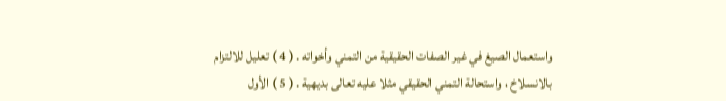واستعمال الصيغ في غير الصفات الحقيقية من التمني وأخواته . ( 4 ) تعليل للالتزام بالانسلاخ ، واستحالة التمني الحقيقي مثلا عليه تعالى بديهية . ( 5 ) الأول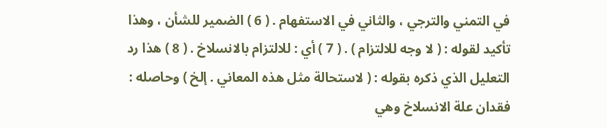في التمني والترجي ، والثاني في الاستفهام . ( 6 ) الضمير للشأن ، وهذا تأكيد لقوله : ( لا وجه للالتزام ) . ( 7 ) أي : للالتزام بالانسلاخ . ( 8 ) هذا رد التعليل الذي ذكره بقوله : ( لاستحالة مثل هذه المعاني . إلخ ) وحاصله : فقدان علة الانسلاخ وهي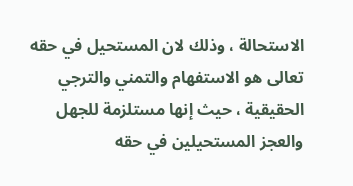الاستحالة ، وذلك لان المستحيل في حقه تعالى هو الاستفهام والتمني والترجي الحقيقية ، حيث إنها مستلزمة للجهل والعجز المستحيلين في حقه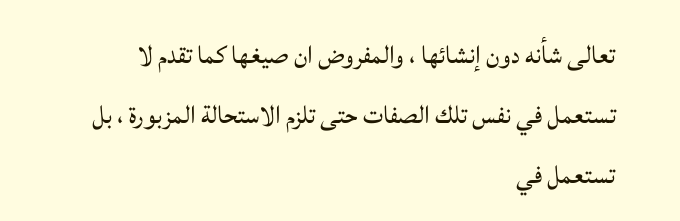تعالى شأنه دون إنشائها ، والمفروض ان صيغها كما تقدم لا تستعمل في نفس تلك الصفات حتى تلزم الاستحالة المزبورة ، بل تستعمل في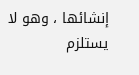إنشائها ، وهو لا يستلزم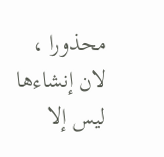محذورا ، لان إنشاءها ليس إلا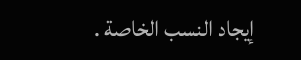إيجاد النسب الخاصة .